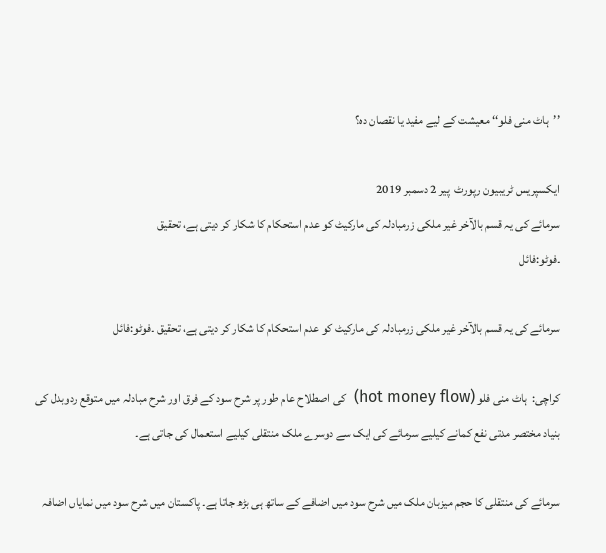’’ہاٹ منی فلو‘‘ معیشت کے لیے مفید یا نقصان دہ؟

ایکسپریس ٹریبیون رپورٹ  پير 2 دسمبر 2019
سرمائے کی یہ قسم بالآخر غیر ملکی زرمبادلہ کی مارکیٹ کو عدم استحکام کا شکار کر دیتی ہے، تحقیق
۔فوٹو:فائل

سرمائے کی یہ قسم بالآخر غیر ملکی زرمبادلہ کی مارکیٹ کو عدم استحکام کا شکار کر دیتی ہے، تحقیق ۔فوٹو:فائل

کراچی:  ہاٹ منی فلو (hot money flow)  کی اصطلاح عام طور پر شرح سود کے فرق اور شرح مبادلہ میں متوقع ردوبدل کی بنیاد مختصر مدتی نفع کمانے کیلیے سرمائے کی ایک سے دوسرے ملک منتقلی کیلیے استعمال کی جاتی ہے۔

سرمائے کی منتقلی کا حجم میزبان ملک میں شرح سود میں اضافے کے ساتھ ہی بڑھ جاتا ہے۔ پاکستان میں شرح سود میں نمایاں اضافہ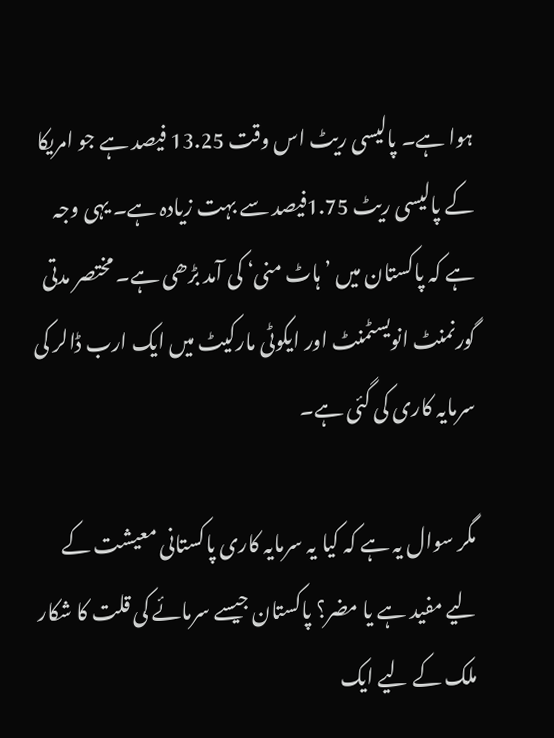ہوا ہے۔ پالیسی ریٹ اس وقت 13.25 فیصد ہے جو امریکا کے پالیسی ریٹ 1.75فیصد سے بہت زیادہ ہے۔ یہی وجہ ہے کہ پاکستان میں ’ ہاٹ منی‘ کی آمد بڑھی ہے۔ مختصر مدتی گورنمنٹ انویسٹمنٹ اور ایکوٹی مارکیٹ میں ایک ارب ڈالر کی سرمایہ کاری کی گئی ہے۔

مگر سوال یہ ہے کہ کیا یہ سرمایہ کاری پاکستانی معیشت کے لیے مفید ہے یا مضر؟ پاکستان جیسے سرمائے کی قلت کا شکار ملک کے لیے ایک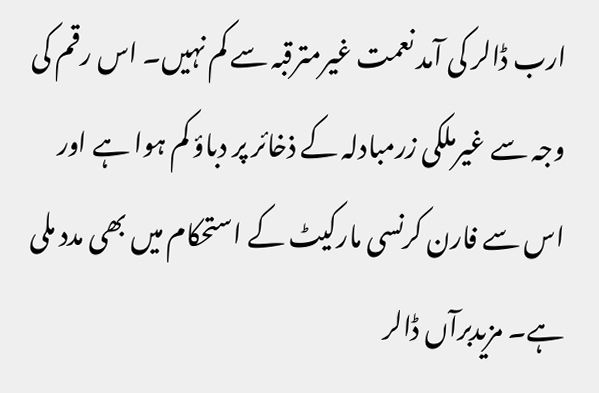ارب ڈالر کی آمد نعمت غیرمترقبہ سے کم نہیں۔ اس رقم کی وجہ سے غیرملکی زرمبادلہ کے ذخائر پر دباؤ کم ہوا ہے اور اس سے فارن کرنسی مارکیٹ کے استحکام میں بھی مدد ملی ہے۔ مزیدبرآں ڈالر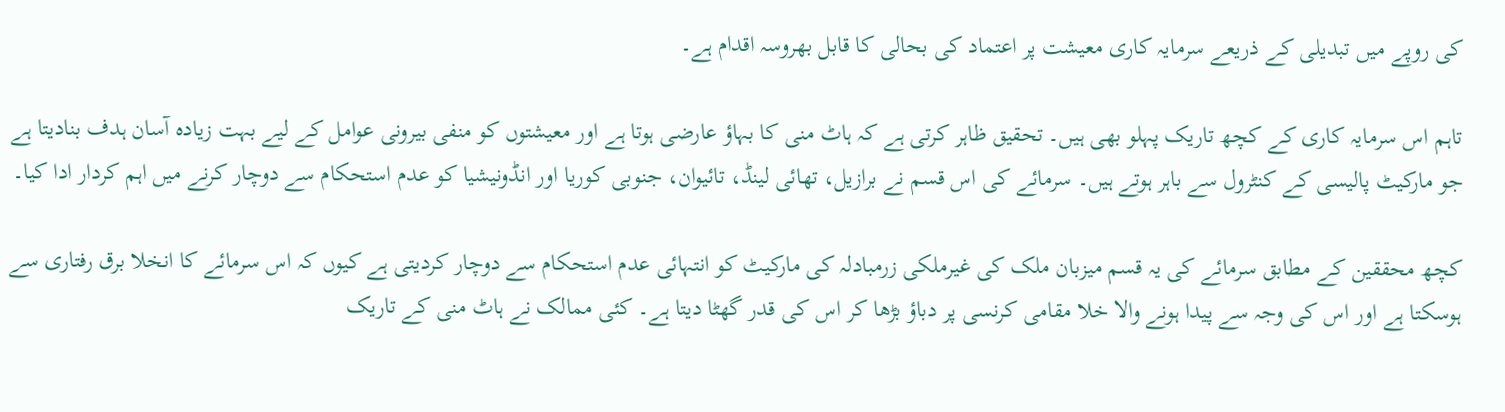کی روپے میں تبدیلی کے ذریعے سرمایہ کاری معیشت پر اعتماد کی بحالی کا قابل بھروسہ اقدام ہے۔

تاہم اس سرمایہ کاری کے کچھ تاریک پہلو بھی ہیں۔ تحقیق ظاہر کرتی ہے کہ ہاٹ منی کا بہاؤ عارضی ہوتا ہے اور معیشتوں کو منفی بیرونی عوامل کے لیے بہت زیادہ آسان ہدف بنادیتا ہے جو مارکیٹ پالیسی کے کنٹرول سے باہر ہوتے ہیں۔ سرمائے کی اس قسم نے برازیل، تھائی لینڈ، تائیوان، جنوبی کوریا اور انڈونیشیا کو عدم استحکام سے دوچار کرنے میں اہم کردار ادا کیا۔

کچھ محققین کے مطابق سرمائے کی یہ قسم میزبان ملک کی غیرملکی زرمبادلہ کی مارکیٹ کو انتہائی عدم استحکام سے دوچار کردیتی ہے کیوں کہ اس سرمائے کا انخلا برق رفتاری سے ہوسکتا ہے اور اس کی وجہ سے پیدا ہونے والا خلا مقامی کرنسی پر دباؤ بڑھا کر اس کی قدر گھٹا دیتا ہے۔ کئی ممالک نے ہاٹ منی کے تاریک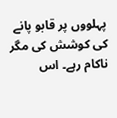پہلووں پر قابو پانے کی کوشش کی مگر ناکام رہے۔ اس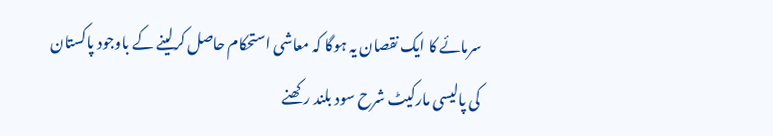سرمائے کا ایک نقصان یہ ہوگا کہ معاشی استحکام حاصل کرلینے کے باوجود پاکستان کی پالیسی مارکیٹ شرح سود بلند رکھنے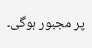پر مجبور ہوگی۔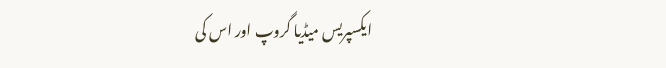ایکسپریس میڈیا گروپ اور اس کی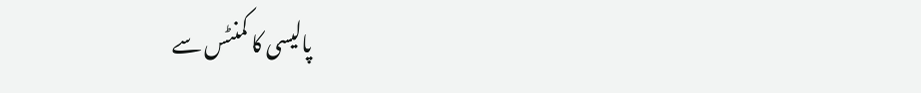پالیسی کا کمنٹس سے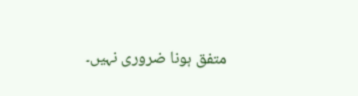متفق ہونا ضروری نہیں۔